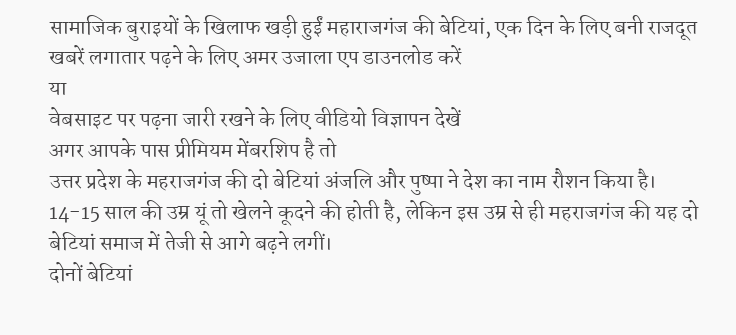सामाजिक बुराइयों के खिलाफ खड़ी हुईं महाराजगंज की बेटियां, एक दिन के लिए बनी राजदूत
खबरें लगातार पढ़ने के लिए अमर उजाला एप डाउनलोड करें
या
वेबसाइट पर पढ़ना जारी रखने के लिए वीडियो विज्ञापन देखें
अगर आपके पास प्रीमियम मेंबरशिप है तो
उत्तर प्रदेश के महराजगंज की दो बेटियां अंजलि और पुष्पा ने देश का नाम रौशन किया है। 14-15 साल की उम्र यूं तो खेलने कूदने की होती है, लेकिन इस उम्र से ही महराजगंज की यह दो बेटियां समाज में तेजी से आगे बढ़ने लगीं।
दोनों बेटियां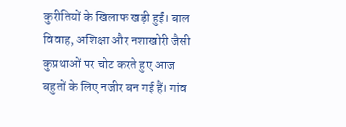कुरीतियों के खिलाफ खड़ी हुईं। बाल विवाह, अशिक्षा और नशाखोरी जैसी कुप्रथाओं पर चोट करते हुए आज बहुतों के लिए नजीर बन गई हैं। गांव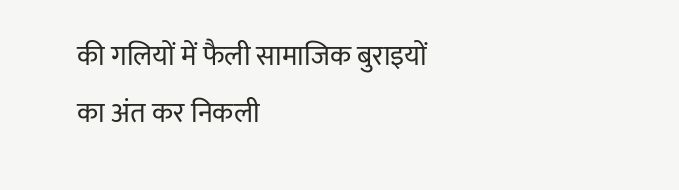की गलियों में फैली सामाजिक बुराइयों का अंत कर निकली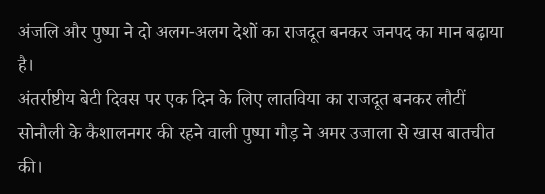अंजलि और पुष्पा ने दो अलग-अलग देशों का राजदूत बनकर जनपद का मान बढ़ाया है।
अंतर्राष्टीय बेटी दिवस पर एक दिन के लिए लातविया का राजदूत बनकर लौटीं सोनौली के कैशालनगर की रहने वाली पुष्पा गौड़ ने अमर उजाला से खास बातचीत की।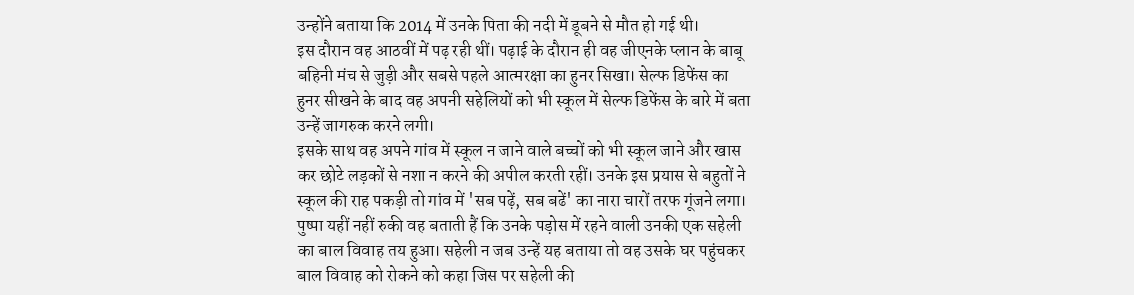उन्होंने बताया कि 2014 में उनके पिता की नदी में डूबने से मौत हो गई थी।
इस दौरान वह आठवीं में पढ़ रही थीं। पढ़ाई के दौरान ही वह जीएनके प्लान के बाबू बहिनी मंच से जुड़ी और सबसे पहले आत्मरक्षा का हुनर सिखा। सेल्फ डिफेंस का हुनर सीखने के बाद वह अपनी सहेलियों को भी स्कूल में सेल्फ डिफेंस के बारे में बता उन्हें जागरुक करने लगी।
इसके साथ वह अपने गांव में स्कूल न जाने वाले बच्चों को भी स्कूल जाने और खास कर छोटे लड़कों से नशा न करने की अपील करती रहीं। उनके इस प्रयास से बहुतों ने स्कूल की राह पकड़ी तो गांव में 'सब पढ़ें, सब बढें' का नारा चारों तरफ गूंजने लगा।
पुष्पा यहीं नहीं रुकी वह बताती हैं कि उनके पड़ोस में रहने वाली उनकी एक सहेली का बाल विवाह तय हुआ। सहेली न जब उन्हें यह बताया तो वह उसके घर पहुंचकर बाल विवाह को रोकने को कहा जिस पर सहेली की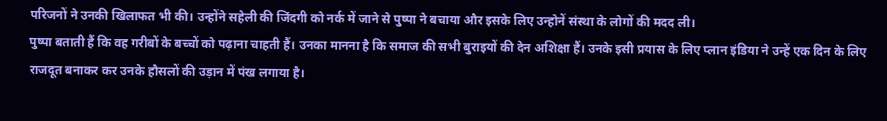परिजनों ने उनकी खिलाफत भी की। उन्होंने सहेली की जिंदगी को नर्क में जाने से पुष्पा ने बचाया और इसके लिए उन्होनें संस्था के लोगों की मदद ली।
पुष्पा बताती हैं कि वह गरीबों के बच्चों को पढ़ाना चाहती हैं। उनका मानना है कि समाज की सभी बुराइयों की देन अशिक्षा हैं। उनके इसी प्रयास के लिए प्लान इंडिया ने उन्हें एक दिन के लिए राजदूत बनाकर कर उनके हौसलों की उड़ान में पंख लगाया है।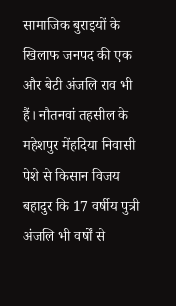सामाजिक बुराइयों के खिलाफ जनपद की एक और बेटी अंजलि राव भी हैं। नौतनवां तहसील के महेशपुर मेंहदिया निवासी पेशे से किसान विजय बहादुर कि 17 वर्षीय पुत्री अंजलि भी वर्षों से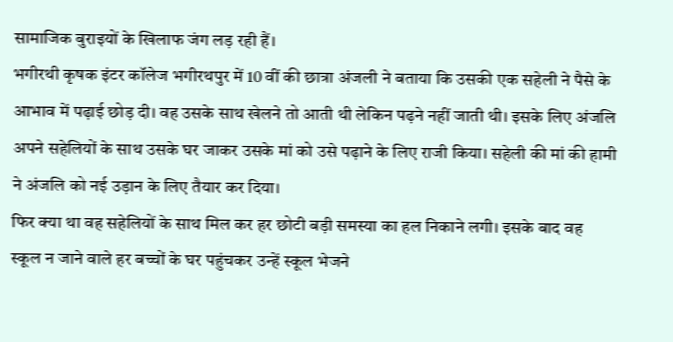सामाजिक बुराइयों के खिलाफ जंग लड़ रही हैं।
भगीरथी कृषक इंटर कॉलेज भगीरथपुर में 10 वीं की छात्रा अंजली ने बताया कि उसकी एक सहेली ने पैसे के आभाव में पढ़ाई छोड़ दी। वह उसके साथ खेलने तो आती थी लेकिन पढ़ने नहीं जाती थी। इसके लिए अंजलि अपने सहेलियों के साथ उसके घर जाकर उसके मां को उसे पढ़ाने के लिए राजी किया। सहेली की मां की हामी ने अंजलि को नई उड़ान के लिए तैयार कर दिया।
फिर क्या था वह सहेलियों के साथ मिल कर हर छोटी बड़ी समस्या का हल निकाने लगी। इसके बाद वह स्कूल न जाने वाले हर बच्चों के घर पहुंचकर उन्हें स्कूल भेजने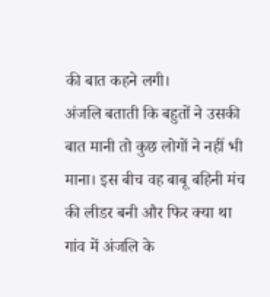की बात कहने लगी।
अंजलि बताती कि बहुतों ने उसकी बात मानी तो कुछ लोगों ने नहीं भी माना। इस बीच वह बाबू बहिनी मंच की लीडर बनी और फिर क्या था गांव में अंजलि के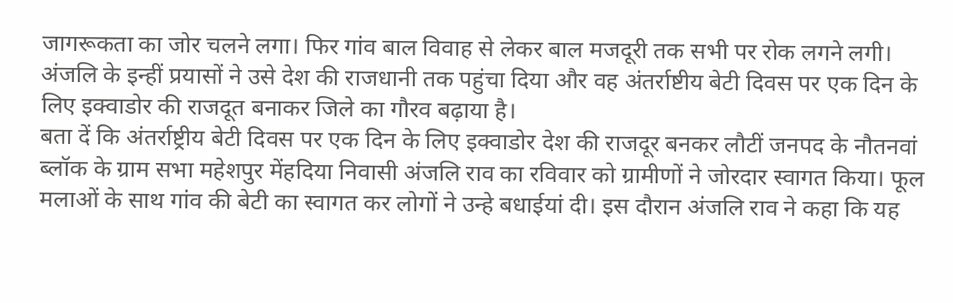जागरूकता का जोर चलने लगा। फिर गांव बाल विवाह से लेकर बाल मजदूरी तक सभी पर रोक लगने लगी। अंजलि के इन्हीं प्रयासों ने उसे देश की राजधानी तक पहुंचा दिया और वह अंतर्राष्टीय बेटी दिवस पर एक दिन के लिए इक्वाडोर की राजदूत बनाकर जिले का गौरव बढ़ाया है।
बता दें कि अंतर्राष्ट्रीय बेटी दिवस पर एक दिन के लिए इक्वाडोर देश की राजदूर बनकर लौटीं जनपद के नौतनवां ब्लॉक के ग्राम सभा महेशपुर मेंहदिया निवासी अंजलि राव का रविवार को ग्रामीणों ने जोरदार स्वागत किया। फूल मलाओं के साथ गांव की बेटी का स्वागत कर लोगों ने उन्हे बधाईयां दी। इस दौरान अंजलि राव ने कहा कि यह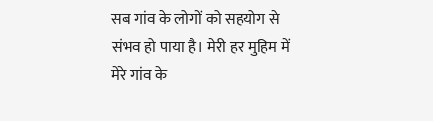सब गांव के लोगों को सहयोग से संभव हो पाया है। मेरी हर मुहिम में मेरे गांव के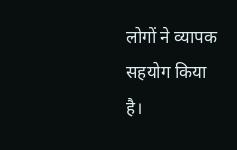लोगों ने व्यापक सहयोग किया है।